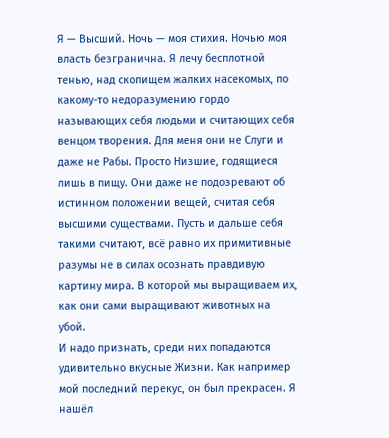Я — Высший. Ночь — моя стихия. Ночью моя власть безгранична. Я лечу бесплотной тенью, над скопищем жалких насекомых, по какому-то недоразумению гордо называющих себя людьми и считающих себя венцом творения. Для меня они не Слуги и даже не Рабы. Просто Низшие, годящиеся лишь в пищу. Они даже не подозревают об истинном положении вещей, считая себя высшими существами. Пусть и дальше себя такими считают, всё равно их примитивные разумы не в силах осознать правдивую картину мира. В которой мы выращиваем их, как они сами выращивают животных на убой.
И надо признать, среди них попадаются удивительно вкусные Жизни. Как например мой последний перекус, он был прекрасен. Я нашёл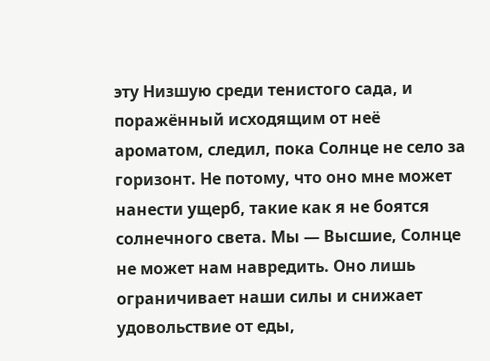эту Низшую среди тенистого сада, и поражённый исходящим от неё ароматом, следил, пока Солнце не село за горизонт. Не потому, что оно мне может нанести ущерб, такие как я не боятся солнечного света. Мы — Высшие, Солнце не может нам навредить. Оно лишь ограничивает наши силы и снижает удовольствие от еды,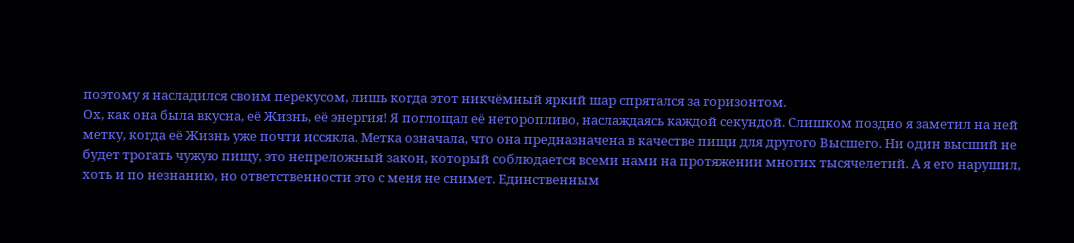поэтому я насладился своим перекусом, лишь когда этот никчёмный яркий шар спрятался за горизонтом.
Ох, как она была вкусна, её Жизнь, её энергия! Я поглощал её неторопливо, наслаждаясь каждой секундой. Слишком поздно я заметил на ней метку, когда её Жизнь уже почти иссякла. Метка означала, что она предназначена в качестве пищи для другого Высшего. Ни один высший не будет трогать чужую пищу, это непреложный закон, который соблюдается всеми нами на протяжении многих тысячелетий. А я его нарушил, хоть и по незнанию, но ответственности это с меня не снимет. Единственным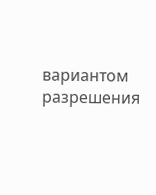вариантом разрешения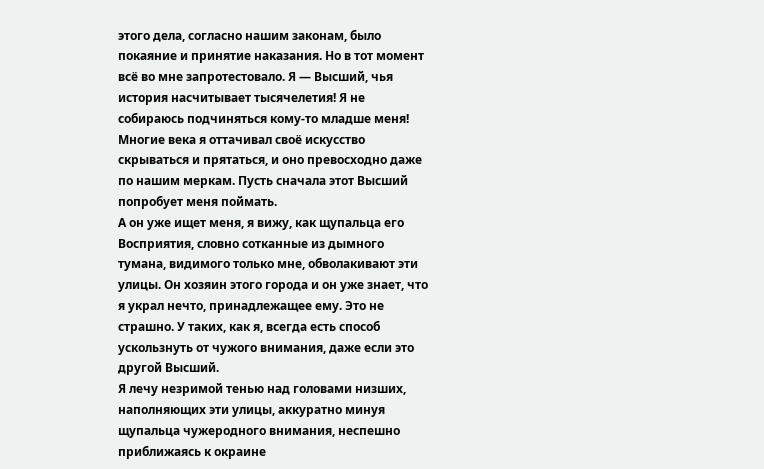этого дела, согласно нашим законам, было покаяние и принятие наказания. Но в тот момент всё во мне запротестовало. Я — Высший, чья история насчитывает тысячелетия! Я не собираюсь подчиняться кому-то младше меня! Многие века я оттачивал своё искусство скрываться и прятаться, и оно превосходно даже по нашим меркам. Пусть сначала этот Высший попробует меня поймать.
А он уже ищет меня, я вижу, как щупальца его Восприятия, словно сотканные из дымного тумана, видимого только мне, обволакивают эти улицы. Он хозяин этого города и он уже знает, что я украл нечто, принадлежащее ему. Это не страшно. У таких, как я, всегда есть способ ускользнуть от чужого внимания, даже если это другой Высший.
Я лечу незримой тенью над головами низших, наполняющих эти улицы, аккуратно минуя щупальца чужеродного внимания, неспешно приближаясь к окраине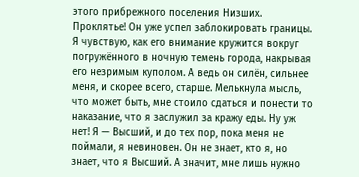этого прибрежного поселения Низших. Проклятье! Он уже успел заблокировать границы. Я чувствую, как его внимание кружится вокруг погружённого в ночную темень города, накрывая его незримым куполом. А ведь он силён, сильнее меня, и скорее всего, старше. Мелькнула мысль, что может быть, мне стоило сдаться и понести то наказание, что я заслужил за кражу еды. Ну уж нет! Я — Высший, и до тех пор, пока меня не поймали, я невиновен. Он не знает, кто я, но знает, что я Высший. А значит, мне лишь нужно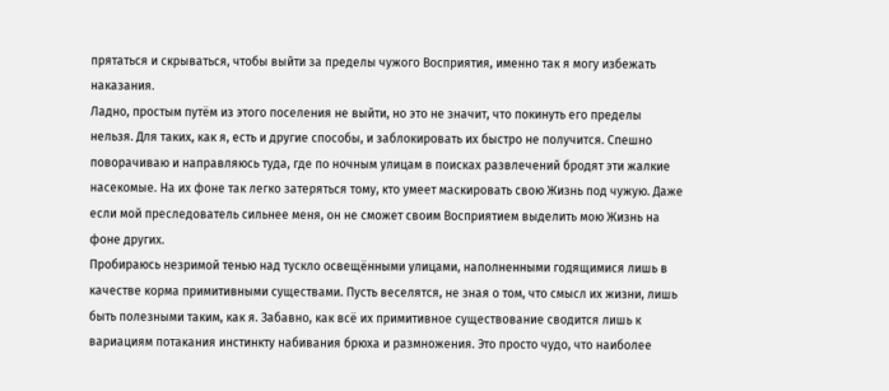прятаться и скрываться, чтобы выйти за пределы чужого Восприятия, именно так я могу избежать наказания.
Ладно, простым путём из этого поселения не выйти, но это не значит, что покинуть его пределы нельзя. Для таких, как я, есть и другие способы, и заблокировать их быстро не получится. Спешно поворачиваю и направляюсь туда, где по ночным улицам в поисках развлечений бродят эти жалкие насекомые. На их фоне так легко затеряться тому, кто умеет маскировать свою Жизнь под чужую. Даже если мой преследователь сильнее меня, он не сможет своим Восприятием выделить мою Жизнь на фоне других.
Пробираюсь незримой тенью над тускло освещёнными улицами, наполненными годящимися лишь в качестве корма примитивными существами. Пусть веселятся, не зная о том, что смысл их жизни, лишь быть полезными таким, как я. Забавно, как всё их примитивное существование сводится лишь к вариациям потакания инстинкту набивания брюха и размножения. Это просто чудо, что наиболее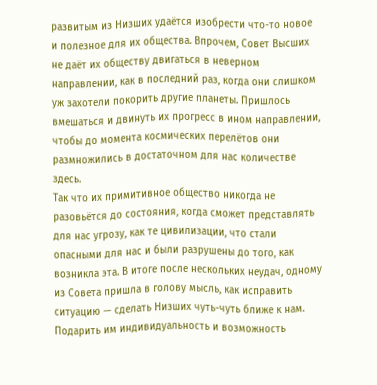развитым из Низших удаётся изобрести что-то новое и полезное для их общества. Впрочем, Совет Высших не даёт их обществу двигаться в неверном направлении, как в последний раз, когда они слишком уж захотели покорить другие планеты. Пришлось вмешаться и двинуть их прогресс в ином направлении, чтобы до момента космических перелётов они размножились в достаточном для нас количестве здесь.
Так что их примитивное общество никогда не разовьётся до состояния, когда сможет представлять для нас угрозу, как те цивилизации, что стали опасными для нас и были разрушены до того, как возникла эта. В итоге после нескольких неудач, одному из Совета пришла в голову мысль, как исправить ситуацию — сделать Низших чуть-чуть ближе к нам. Подарить им индивидуальность и возможность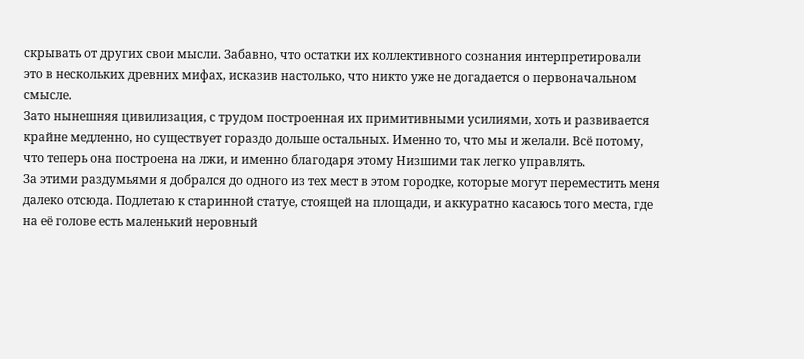скрывать от других свои мысли. Забавно, что остатки их коллективного сознания интерпретировали это в нескольких древних мифах, исказив настолько, что никто уже не догадается о первоначальном смысле.
Зато нынешняя цивилизация, с трудом построенная их примитивными усилиями, хоть и развивается крайне медленно, но существует гораздо дольше остальных. Именно то, что мы и желали. Всё потому, что теперь она построена на лжи, и именно благодаря этому Низшими так легко управлять.
За этими раздумьями я добрался до одного из тех мест в этом городке, которые могут переместить меня далеко отсюда. Подлетаю к старинной статуе, стоящей на площади, и аккуратно касаюсь того места, где на её голове есть маленький неровный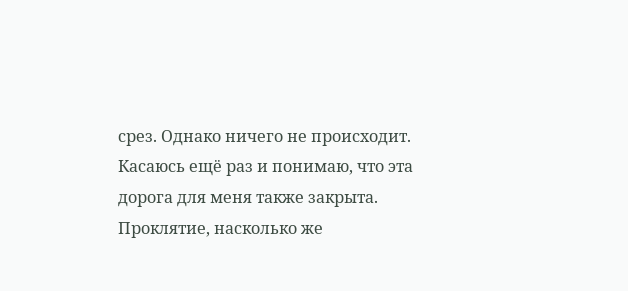срез. Однако ничего не происходит. Касаюсь ещё раз и понимаю, что эта дорога для меня также закрыта. Проклятие, насколько же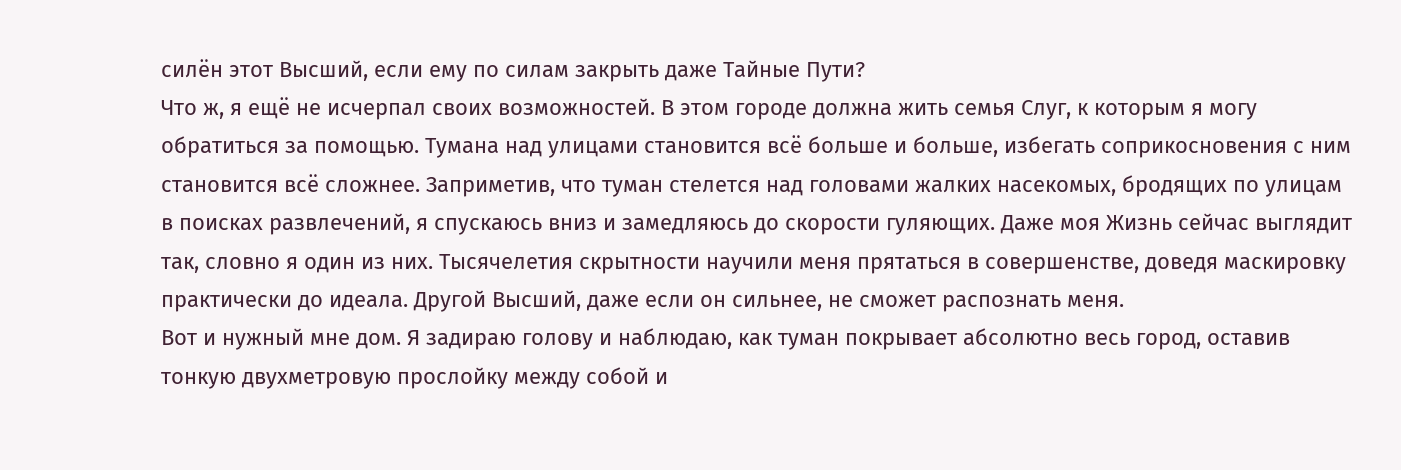силён этот Высший, если ему по силам закрыть даже Тайные Пути?
Что ж, я ещё не исчерпал своих возможностей. В этом городе должна жить семья Слуг, к которым я могу обратиться за помощью. Тумана над улицами становится всё больше и больше, избегать соприкосновения с ним становится всё сложнее. Заприметив, что туман стелется над головами жалких насекомых, бродящих по улицам в поисках развлечений, я спускаюсь вниз и замедляюсь до скорости гуляющих. Даже моя Жизнь сейчас выглядит так, словно я один из них. Тысячелетия скрытности научили меня прятаться в совершенстве, доведя маскировку практически до идеала. Другой Высший, даже если он сильнее, не сможет распознать меня.
Вот и нужный мне дом. Я задираю голову и наблюдаю, как туман покрывает абсолютно весь город, оставив тонкую двухметровую прослойку между собой и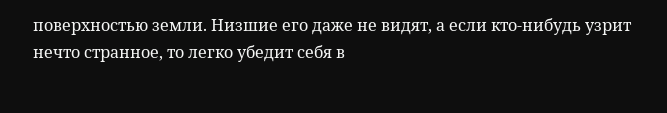поверхностью земли. Низшие его даже не видят, а если кто-нибудь узрит нечто странное, то легко убедит себя в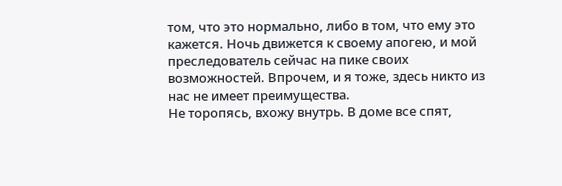том, что это нормально, либо в том, что ему это кажется. Ночь движется к своему апогею, и мой преследователь сейчас на пике своих возможностей. Впрочем, и я тоже, здесь никто из нас не имеет преимущества.
Не торопясь, вхожу внутрь. В доме все спят,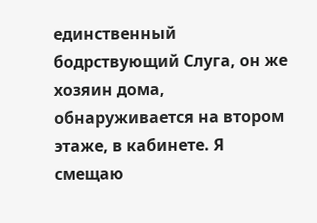единственный бодрствующий Слуга, он же хозяин дома, обнаруживается на втором этаже, в кабинете. Я смещаю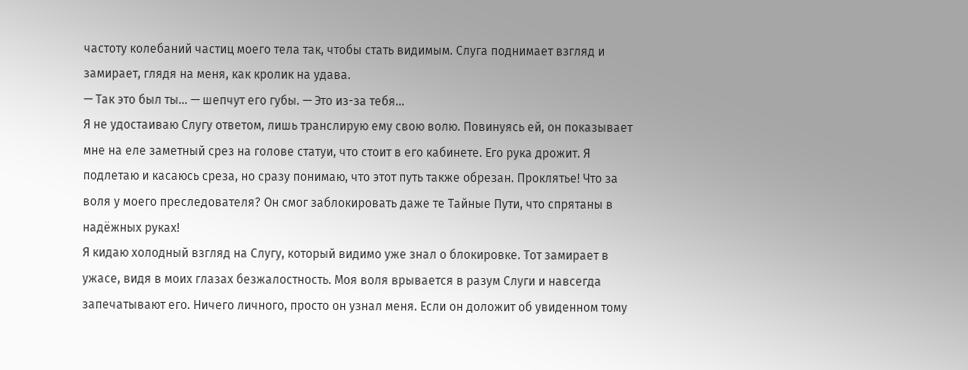частоту колебаний частиц моего тела так, чтобы стать видимым. Слуга поднимает взгляд и замирает, глядя на меня, как кролик на удава.
— Так это был ты… — шепчут его губы. — Это из-за тебя…
Я не удостаиваю Слугу ответом, лишь транслирую ему свою волю. Повинуясь ей, он показывает мне на еле заметный срез на голове статуи, что стоит в его кабинете. Его рука дрожит. Я подлетаю и касаюсь среза, но сразу понимаю, что этот путь также обрезан. Проклятье! Что за воля у моего преследователя? Он смог заблокировать даже те Тайные Пути, что спрятаны в надёжных руках!
Я кидаю холодный взгляд на Слугу, который видимо уже знал о блокировке. Тот замирает в ужасе, видя в моих глазах безжалостность. Моя воля врывается в разум Слуги и навсегда запечатывают его. Ничего личного, просто он узнал меня. Если он доложит об увиденном тому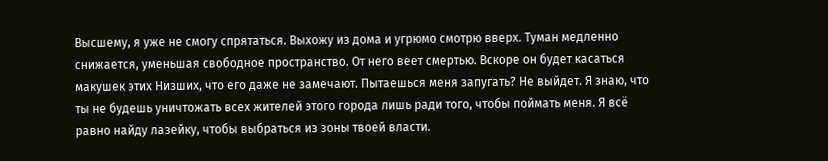Высшему, я уже не смогу спрятаться. Выхожу из дома и угрюмо смотрю вверх. Туман медленно снижается, уменьшая свободное пространство. От него веет смертью. Вскоре он будет касаться макушек этих Низших, что его даже не замечают. Пытаешься меня запугать? Не выйдет. Я знаю, что ты не будешь уничтожать всех жителей этого города лишь ради того, чтобы поймать меня. Я всё равно найду лазейку, чтобы выбраться из зоны твоей власти.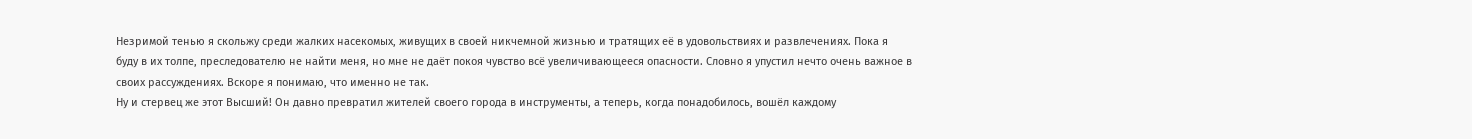Незримой тенью я скольжу среди жалких насекомых, живущих в своей никчемной жизнью и тратящих её в удовольствиях и развлечениях. Пока я буду в их толпе, преследователю не найти меня, но мне не даёт покоя чувство всё увеличивающееся опасности. Словно я упустил нечто очень важное в своих рассуждениях. Вскоре я понимаю, что именно не так.
Ну и стервец же этот Высший! Он давно превратил жителей своего города в инструменты, а теперь, когда понадобилось, вошёл каждому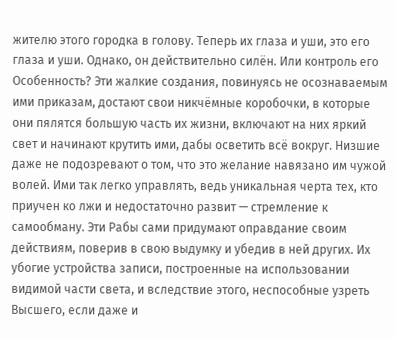жителю этого городка в голову. Теперь их глаза и уши, это его глаза и уши. Однако, он действительно силён. Или контроль его Особенность? Эти жалкие создания, повинуясь не осознаваемым ими приказам, достают свои никчёмные коробочки, в которые они пялятся большую часть их жизни, включают на них яркий свет и начинают крутить ими, дабы осветить всё вокруг. Низшие даже не подозревают о том, что это желание навязано им чужой волей. Ими так легко управлять, ведь уникальная черта тех, кто приучен ко лжи и недостаточно развит — стремление к самообману. Эти Рабы сами придумают оправдание своим действиям, поверив в свою выдумку и убедив в ней других. Их убогие устройства записи, построенные на использовании видимой части света, и вследствие этого, неспособные узреть Высшего, если даже и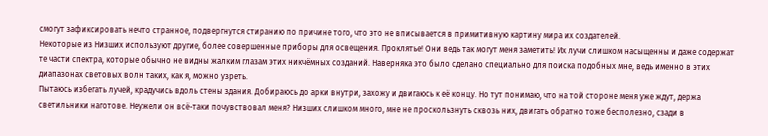смогут зафиксировать нечто странное, подвергнутся стиранию по причине того, что это не вписывается в примитивную картину мира их создателей.
Некоторые из Низших используют другие, более совершенные приборы для освещения. Проклятье! Они ведь так могут меня заметить! Их лучи слишком насыщенны и даже содержат те части спектра, которые обычно не видны жалким глазам этих никчёмных созданий. Наверняка это было сделано специально для поиска подобных мне, ведь именно в этих диапазонах световых волн таких, как я, можно узреть.
Пытаюсь избегать лучей, крадучись вдоль стены здания. Добираюсь до арки внутри, захожу и двигаюсь к её концу. Но тут понимаю, что на той стороне меня уже ждут, держа светильники наготове. Неужели он всё-таки почувствовал меня? Низших слишком много, мне не проскользнуть сквозь них, двигать обратно тоже бесполезно, сзади в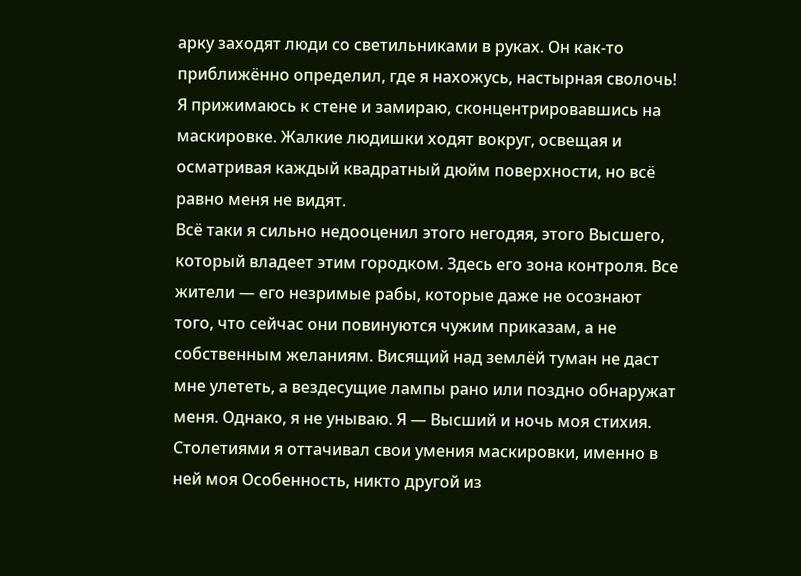арку заходят люди со светильниками в руках. Он как-то приближённо определил, где я нахожусь, настырная сволочь! Я прижимаюсь к стене и замираю, сконцентрировавшись на маскировке. Жалкие людишки ходят вокруг, освещая и осматривая каждый квадратный дюйм поверхности, но всё равно меня не видят.
Всё таки я сильно недооценил этого негодяя, этого Высшего, который владеет этим городком. Здесь его зона контроля. Все жители — его незримые рабы, которые даже не осознают того, что сейчас они повинуются чужим приказам, а не собственным желаниям. Висящий над землёй туман не даст мне улететь, а вездесущие лампы рано или поздно обнаружат меня. Однако, я не унываю. Я — Высший и ночь моя стихия. Столетиями я оттачивал свои умения маскировки, именно в ней моя Особенность, никто другой из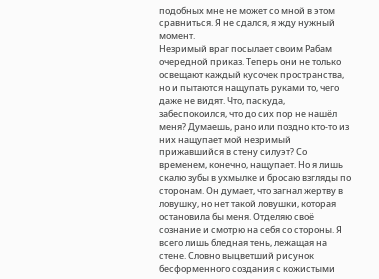подобных мне не может со мной в этом сравниться. Я не сдался, я жду нужный момент.
Незримый враг посылает своим Рабам очередной приказ. Теперь они не только освещают каждый кусочек пространства, но и пытаются нащупать руками то, чего даже не видят. Что, паскуда, забеспокоился, что до сих пор не нашёл меня? Думаешь, рано или поздно кто-то из них нащупает мой незримый прижавшийся в стену силуэт? Со временем, конечно, нащупает. Но я лишь скалю зубы в ухмылке и бросаю взгляды по сторонам. Он думает, что загнал жертву в ловушку, но нет такой ловушки, которая остановила бы меня. Отделяю своё сознание и смотрю на себя со стороны. Я всего лишь бледная тень, лежащая на стене. Словно выцветший рисунок бесформенного создания с кожистыми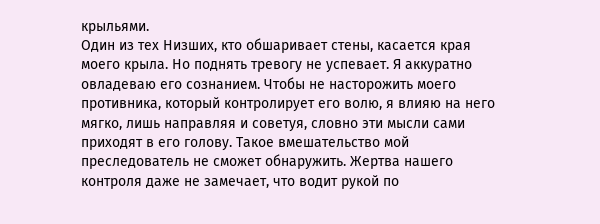крыльями.
Один из тех Низших, кто обшаривает стены, касается края моего крыла. Но поднять тревогу не успевает. Я аккуратно овладеваю его сознанием. Чтобы не насторожить моего противника, который контролирует его волю, я влияю на него мягко, лишь направляя и советуя, словно эти мысли сами приходят в его голову. Такое вмешательство мой преследователь не сможет обнаружить. Жертва нашего контроля даже не замечает, что водит рукой по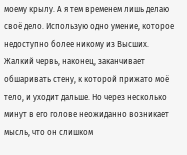моему крылу. А я тем временем лишь делаю своё дело. Использую одно умение, которое недоступно более никому из Высших.
Жалкий червь, наконец, заканчивает обшаривать стену, к которой прижато моё тело, и уходит дальше. Но через несколько минут в его голове неожиданно возникает мысль, что он слишком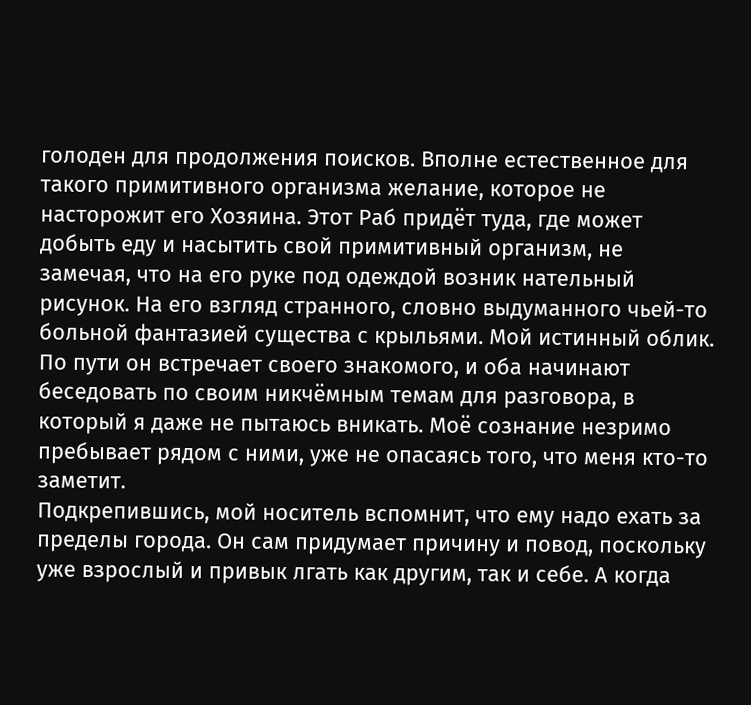голоден для продолжения поисков. Вполне естественное для такого примитивного организма желание, которое не насторожит его Хозяина. Этот Раб придёт туда, где может добыть еду и насытить свой примитивный организм, не замечая, что на его руке под одеждой возник нательный рисунок. На его взгляд странного, словно выдуманного чьей-то больной фантазией существа с крыльями. Мой истинный облик.
По пути он встречает своего знакомого, и оба начинают беседовать по своим никчёмным темам для разговора, в который я даже не пытаюсь вникать. Моё сознание незримо пребывает рядом с ними, уже не опасаясь того, что меня кто-то заметит.
Подкрепившись, мой носитель вспомнит, что ему надо ехать за пределы города. Он сам придумает причину и повод, поскольку уже взрослый и привык лгать как другим, так и себе. А когда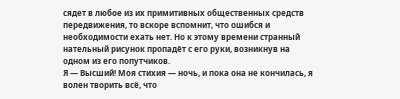сядет в любое из их примитивных общественных средств передвижения, то вскоре вспомнит, что ошибся и необходимости ехать нет. Но к этому времени странный нательный рисунок пропадёт с его руки, возникнув на одном из его попутчиков.
Я — Высший! Моя стихия — ночь, и пока она не кончилась, я волен творить всё, что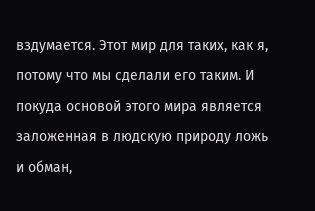вздумается. Этот мир для таких, как я, потому что мы сделали его таким. И покуда основой этого мира является заложенная в людскую природу ложь и обман,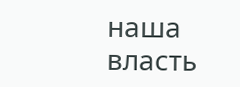наша власть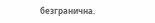безгранична.